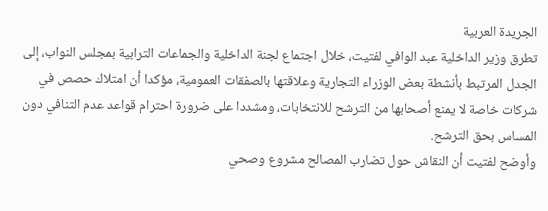الجريدة العربية
تطرق وزير الداخلية عبد الوافي لفتيت، خلال اجتماع لجنة الداخلية والجماعات الترابية بمجلس النواب، إلى الجدل المرتبط بأنشطة بعض الوزراء التجارية وعلاقتها بالصفقات العمومية، مؤكدا أن امتلاك حصص في شركات خاصة لا يمنع أصحابها من الترشح للانتخابات، ومشددا على ضرورة احترام قواعد عدم التنافي دون المساس بحق الترشح.
وأوضح لفتيت أن النقاش حول تضارب المصالح مشروع وصحي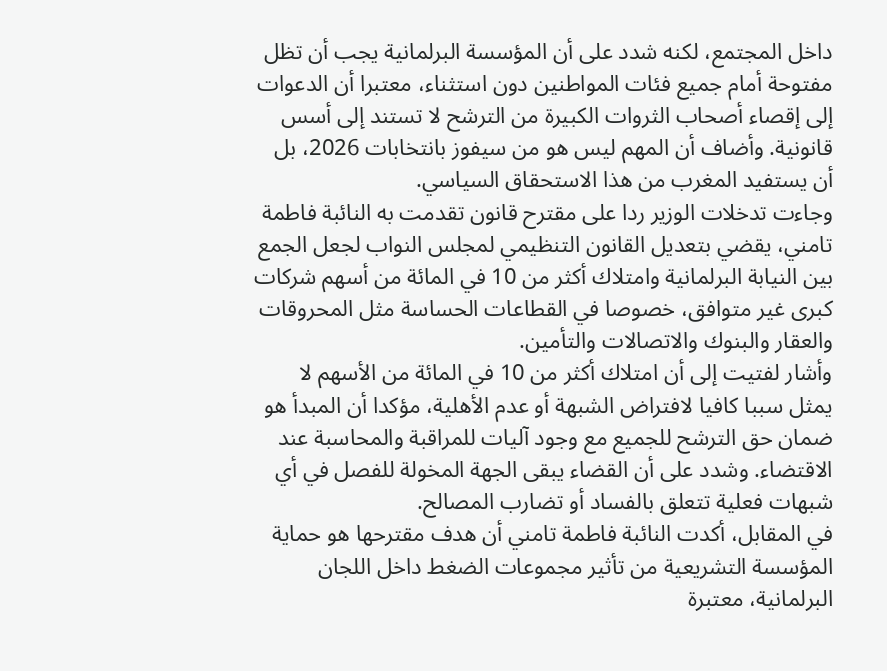داخل المجتمع، لكنه شدد على أن المؤسسة البرلمانية يجب أن تظل مفتوحة أمام جميع فئات المواطنين دون استثناء، معتبرا أن الدعوات إلى إقصاء أصحاب الثروات الكبيرة من الترشح لا تستند إلى أسس قانونية. وأضاف أن المهم ليس هو من سيفوز بانتخابات 2026، بل أن يستفيد المغرب من هذا الاستحقاق السياسي.
وجاءت تدخلات الوزير ردا على مقترح قانون تقدمت به النائبة فاطمة تامني، يقضي بتعديل القانون التنظيمي لمجلس النواب لجعل الجمع بين النيابة البرلمانية وامتلاك أكثر من 10 في المائة من أسهم شركات كبرى غير متوافق، خصوصا في القطاعات الحساسة مثل المحروقات والعقار والبنوك والاتصالات والتأمين.
وأشار لفتيت إلى أن امتلاك أكثر من 10 في المائة من الأسهم لا يمثل سببا كافيا لافتراض الشبهة أو عدم الأهلية، مؤكدا أن المبدأ هو ضمان حق الترشح للجميع مع وجود آليات للمراقبة والمحاسبة عند الاقتضاء. وشدد على أن القضاء يبقى الجهة المخولة للفصل في أي شبهات فعلية تتعلق بالفساد أو تضارب المصالح.
في المقابل، أكدت النائبة فاطمة تامني أن هدف مقترحها هو حماية المؤسسة التشريعية من تأثير مجموعات الضغط داخل اللجان البرلمانية، معتبرة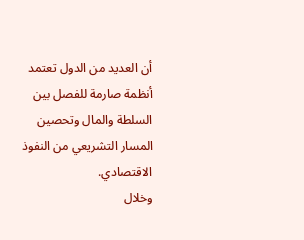أن العديد من الدول تعتمد أنظمة صارمة للفصل بين السلطة والمال وتحصين المسار التشريعي من النفوذ الاقتصادي.
وخلال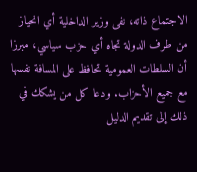الاجتماع ذاته، نفى وزير الداخلية أي انحياز من طرف الدولة تجاه أي حزب سياسي، مبرزا أن السلطات العمومية تحافظ على المسافة نفسها مع جميع الأحزاب. ودعا كل من يشكك في ذلك إلى تقديم الدليل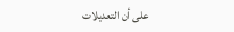على أن التعديلات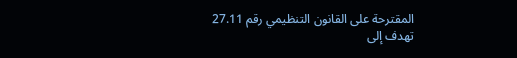المقترحة على القانون التنظيمي رقم 27.11 تهدف إلى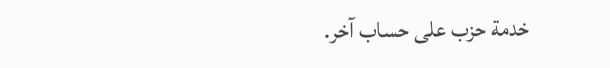خدمة حزب على حساب آخر.